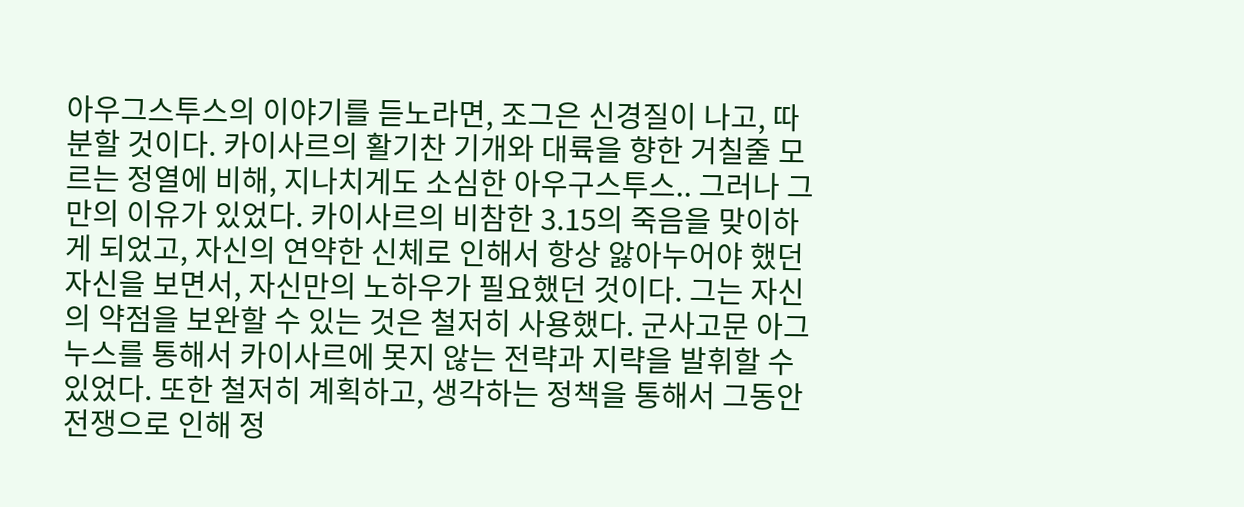아우그스투스의 이야기를 듣노라면, 조그은 신경질이 나고, 따분할 것이다. 카이사르의 활기찬 기개와 대륙을 향한 거칠줄 모르는 정열에 비해, 지나치게도 소심한 아우구스투스.. 그러나 그만의 이유가 있었다. 카이사르의 비참한 3.15의 죽음을 맞이하게 되었고, 자신의 연약한 신체로 인해서 항상 앓아누어야 했던자신을 보면서, 자신만의 노하우가 필요했던 것이다. 그는 자신의 약점을 보완할 수 있는 것은 철저히 사용했다. 군사고문 아그누스를 통해서 카이사르에 못지 않는 전략과 지략을 발휘할 수 있었다. 또한 철저히 계획하고, 생각하는 정책을 통해서 그동안 전쟁으로 인해 정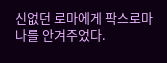신없던 로마에게 팍스로마나를 안겨주었다.